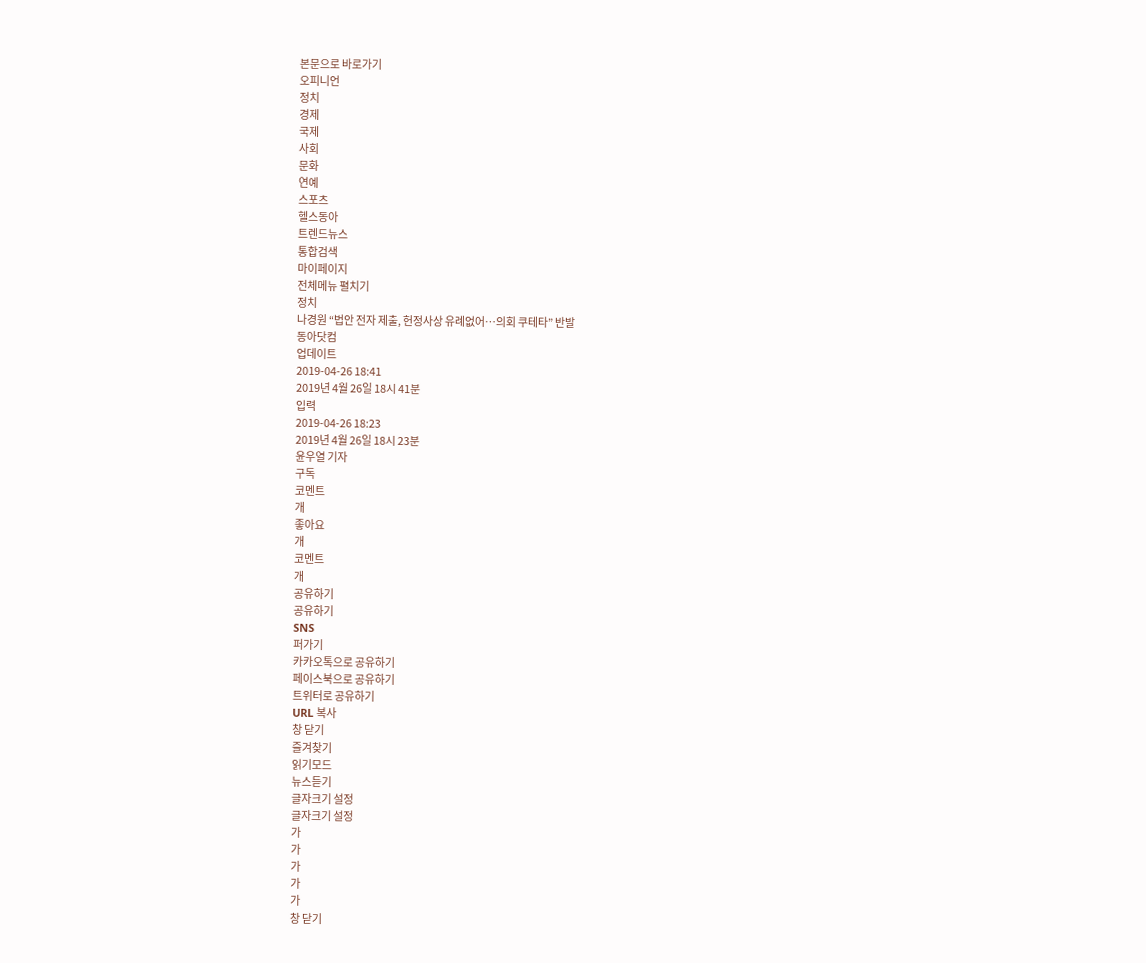본문으로 바로가기
오피니언
정치
경제
국제
사회
문화
연예
스포츠
헬스동아
트렌드뉴스
통합검색
마이페이지
전체메뉴 펼치기
정치
나경원 “법안 전자 제출, 헌정사상 유례없어…의회 쿠테타” 반발
동아닷컴
업데이트
2019-04-26 18:41
2019년 4월 26일 18시 41분
입력
2019-04-26 18:23
2019년 4월 26일 18시 23분
윤우열 기자
구독
코멘트
개
좋아요
개
코멘트
개
공유하기
공유하기
SNS
퍼가기
카카오톡으로 공유하기
페이스북으로 공유하기
트위터로 공유하기
URL 복사
창 닫기
즐겨찾기
읽기모드
뉴스듣기
글자크기 설정
글자크기 설정
가
가
가
가
가
창 닫기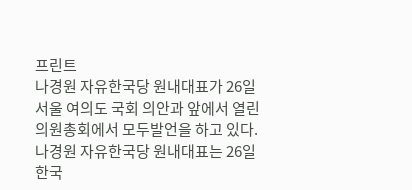프린트
나경원 자유한국당 원내대표가 26일 서울 여의도 국회 의안과 앞에서 열린 의원총회에서 모두발언을 하고 있다.
나경원 자유한국당 원내대표는 26일 한국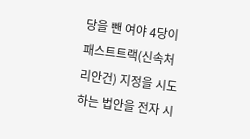당을 뺀 여야 4당이 패스트트랙(신속처리안건) 지정을 시도하는 법안을 전자 시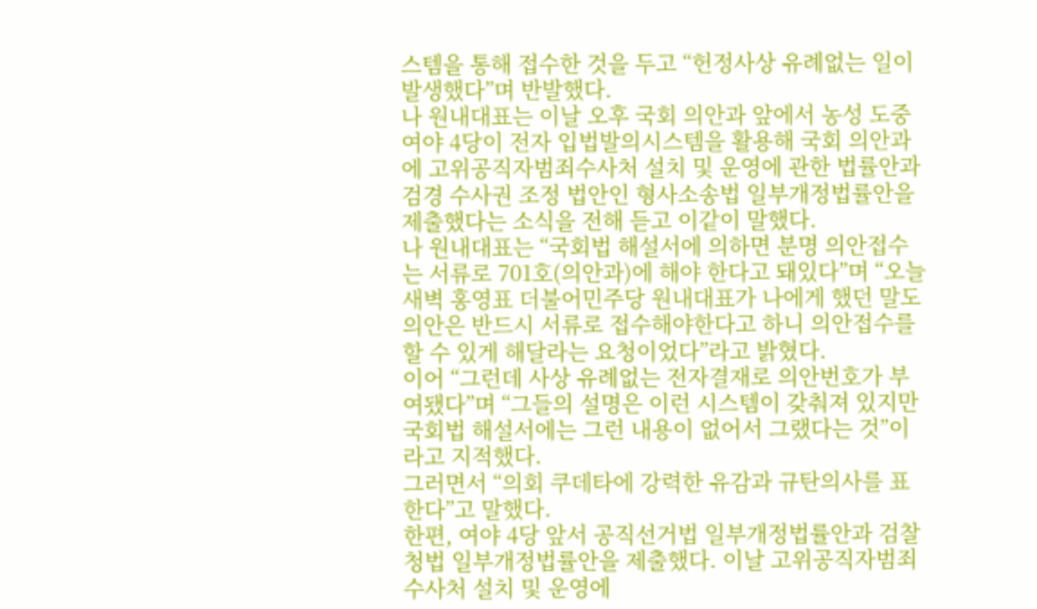스템을 통해 접수한 것을 두고 “헌정사상 유례없는 일이 발생했다”며 반발했다.
나 원내대표는 이날 오후 국회 의안과 앞에서 농성 도중 여야 4당이 전자 입법발의시스템을 활용해 국회 의안과에 고위공직자범죄수사처 설치 및 운영에 관한 법률안과 검경 수사권 조정 법안인 형사소송법 일부개정법률안을 제출했다는 소식을 전해 듣고 이같이 말했다.
나 원내대표는 “국회법 해설서에 의하면 분명 의안접수는 서류로 701호(의안과)에 해야 한다고 돼있다”며 “오늘 새벽 홍영표 더불어민주당 원내대표가 나에게 했던 말도 의안은 반드시 서류로 접수해야한다고 하니 의안접수를 할 수 있게 해달라는 요청이었다”라고 밝혔다.
이어 “그런데 사상 유례없는 전자결재로 의안번호가 부여됐다”며 “그들의 설명은 이런 시스템이 갖춰져 있지만 국회법 해설서에는 그런 내용이 없어서 그랬다는 것”이라고 지적했다.
그러면서 “의회 쿠데타에 강력한 유감과 규탄의사를 표한다”고 말했다.
한편, 여야 4당 앞서 공직선거법 일부개정법률안과 검찰청법 일부개정법률안을 제출했다. 이날 고위공직자범죄수사처 설치 및 운영에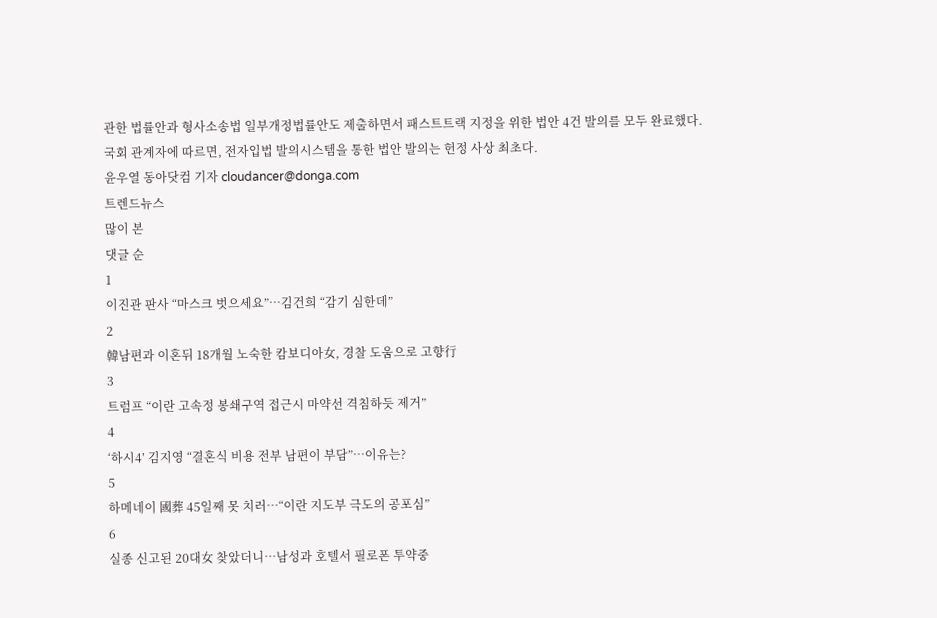관한 법률안과 형사소송법 일부개정법률안도 제출하면서 패스트트랙 지정을 위한 법안 4건 발의를 모두 완료했다.
국회 관계자에 따르면, 전자입법 발의시스템을 통한 법안 발의는 헌정 사상 최초다.
윤우열 동아닷컴 기자 cloudancer@donga.com
트렌드뉴스
많이 본
댓글 순
1
이진관 판사 “마스크 벗으세요”…김건희 “감기 심한데”
2
韓남편과 이혼뒤 18개월 노숙한 캄보디아女, 경찰 도움으로 고향行
3
트럼프 “이란 고속정 봉쇄구역 접근시 마약선 격침하듯 제거”
4
‘하시4’ 김지영 “결혼식 비용 전부 남편이 부담”…이유는?
5
하메네이 國葬 45일째 못 치러…“이란 지도부 극도의 공포심”
6
실종 신고된 20대女 찾았더니…남성과 호텔서 필로폰 투약중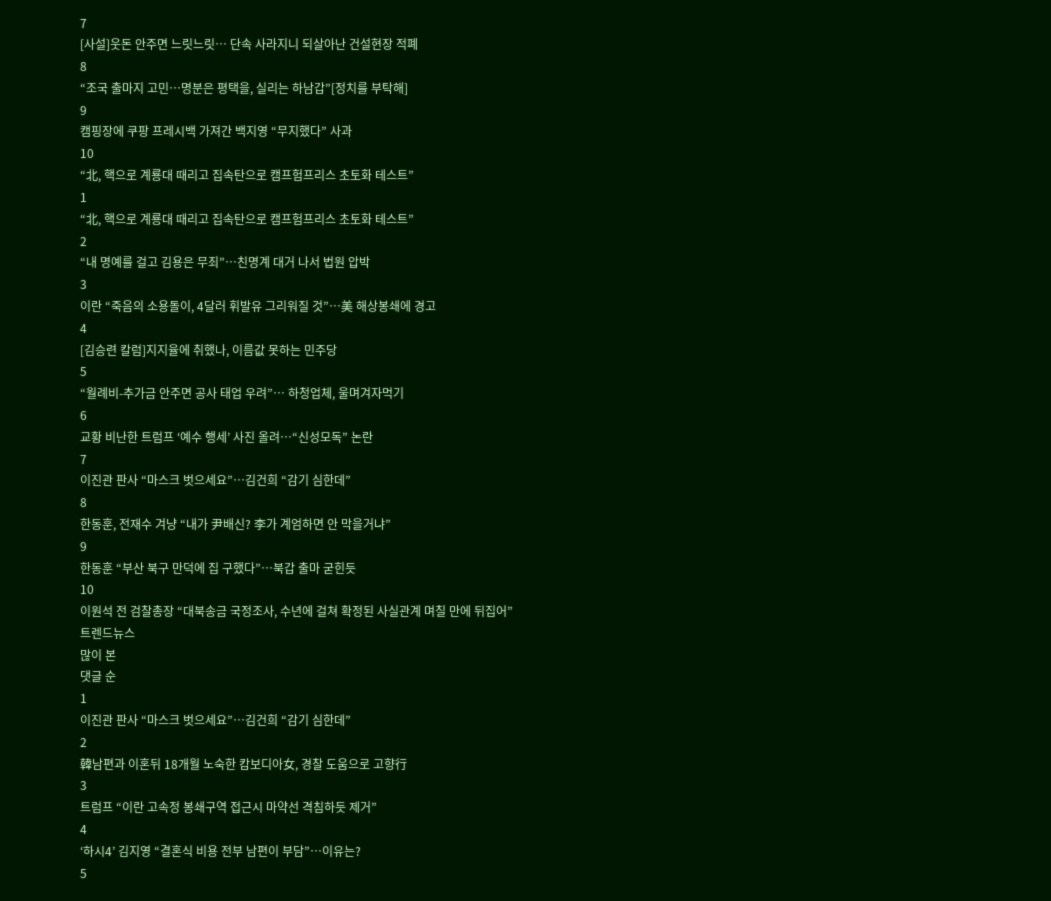7
[사설]웃돈 안주면 느릿느릿… 단속 사라지니 되살아난 건설현장 적폐
8
“조국 출마지 고민…명분은 평택을, 실리는 하남갑”[정치를 부탁해]
9
캠핑장에 쿠팡 프레시백 가져간 백지영 “무지했다” 사과
10
“北, 핵으로 계룡대 때리고 집속탄으로 캠프험프리스 초토화 테스트”
1
“北, 핵으로 계룡대 때리고 집속탄으로 캠프험프리스 초토화 테스트”
2
“내 명예를 걸고 김용은 무죄”…친명계 대거 나서 법원 압박
3
이란 “죽음의 소용돌이, 4달러 휘발유 그리워질 것”…美 해상봉쇄에 경고
4
[김승련 칼럼]지지율에 취했나, 이름값 못하는 민주당
5
“월례비-추가금 안주면 공사 태업 우려”… 하청업체, 울며겨자먹기
6
교황 비난한 트럼프 ‘예수 행세’ 사진 올려…“신성모독” 논란
7
이진관 판사 “마스크 벗으세요”…김건희 “감기 심한데”
8
한동훈, 전재수 겨냥 “내가 尹배신? 李가 계엄하면 안 막을거냐”
9
한동훈 “부산 북구 만덕에 집 구했다”…북갑 출마 굳힌듯
10
이원석 전 검찰총장 “대북송금 국정조사, 수년에 걸쳐 확정된 사실관계 며칠 만에 뒤집어”
트렌드뉴스
많이 본
댓글 순
1
이진관 판사 “마스크 벗으세요”…김건희 “감기 심한데”
2
韓남편과 이혼뒤 18개월 노숙한 캄보디아女, 경찰 도움으로 고향行
3
트럼프 “이란 고속정 봉쇄구역 접근시 마약선 격침하듯 제거”
4
‘하시4’ 김지영 “결혼식 비용 전부 남편이 부담”…이유는?
5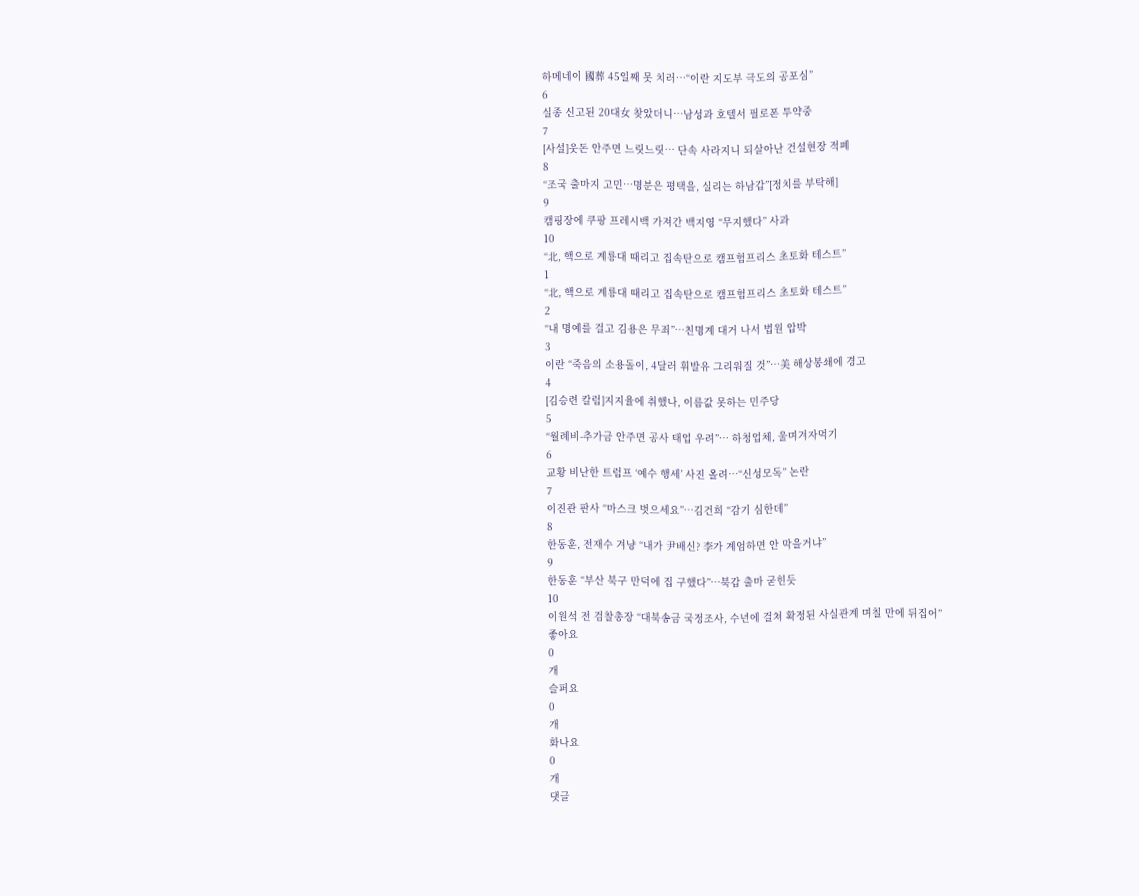하메네이 國葬 45일째 못 치러…“이란 지도부 극도의 공포심”
6
실종 신고된 20대女 찾았더니…남성과 호텔서 필로폰 투약중
7
[사설]웃돈 안주면 느릿느릿… 단속 사라지니 되살아난 건설현장 적폐
8
“조국 출마지 고민…명분은 평택을, 실리는 하남갑”[정치를 부탁해]
9
캠핑장에 쿠팡 프레시백 가져간 백지영 “무지했다” 사과
10
“北, 핵으로 계룡대 때리고 집속탄으로 캠프험프리스 초토화 테스트”
1
“北, 핵으로 계룡대 때리고 집속탄으로 캠프험프리스 초토화 테스트”
2
“내 명예를 걸고 김용은 무죄”…친명계 대거 나서 법원 압박
3
이란 “죽음의 소용돌이, 4달러 휘발유 그리워질 것”…美 해상봉쇄에 경고
4
[김승련 칼럼]지지율에 취했나, 이름값 못하는 민주당
5
“월례비-추가금 안주면 공사 태업 우려”… 하청업체, 울며겨자먹기
6
교황 비난한 트럼프 ‘예수 행세’ 사진 올려…“신성모독” 논란
7
이진관 판사 “마스크 벗으세요”…김건희 “감기 심한데”
8
한동훈, 전재수 겨냥 “내가 尹배신? 李가 계엄하면 안 막을거냐”
9
한동훈 “부산 북구 만덕에 집 구했다”…북갑 출마 굳힌듯
10
이원석 전 검찰총장 “대북송금 국정조사, 수년에 걸쳐 확정된 사실관계 며칠 만에 뒤집어”
좋아요
0
개
슬퍼요
0
개
화나요
0
개
댓글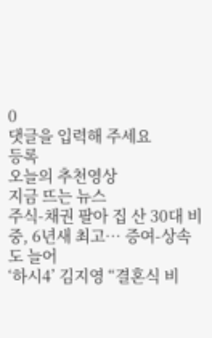0
댓글을 입력해 주세요
등록
오늘의 추천영상
지금 뜨는 뉴스
주식-채권 팔아 집 산 30대 비중, 6년새 최고… 증여-상속도 늘어
‘하시4’ 김지영 “결혼식 비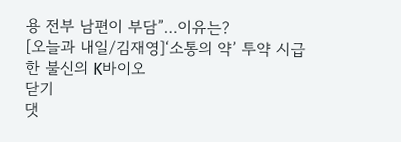용 전부 남편이 부담”…이유는?
[오늘과 내일/김재영]‘소통의 약’ 투약 시급한 불신의 K바이오
닫기
댓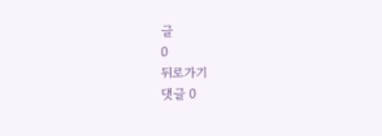글
0
뒤로가기
댓글 0